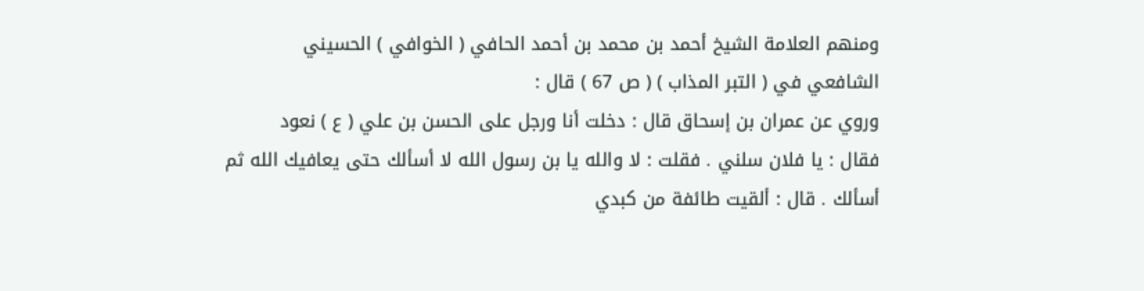ومنهم العلامة الشيخ أحمد بن محمد بن أحمد الحافي ( الخوافي ) الحسيني
الشافعي في ( التبر المذاب ) ( ص 67 ) قال :
وروي عن عمران بن إسحاق قال : دخلت أنا ورجل على الحسن بن علي ( ع ) نعود
فقال : يا فلان سلني . فقلت : لا والله يا بن رسول الله لا أسألك حتى يعافيك الله ثم
أسألك . قال : ألقيت طائفة من كبدي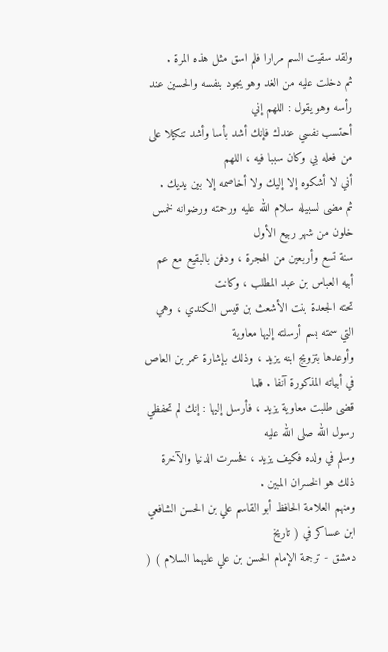ولقد سقيت السم مرارا فلم اسق مثل هذه المرة .
ثم دخلت عليه من الغد وهو يجود بنفسه والحسين عند رأسه وهو يقول : اللهم إني
أحتسب نفسي عندك فإنك أشد بأسا وأشد تنكيلا على من فعله بي وكان سببا فيه ، اللهم
أني لا أشكوه إلا إليك ولا أخاصمه إلا بين يديك .
ثم مضى لسبيله سلام الله عليه ورحمته ورضوانه لخمس خلون من شهر ربيع الأول
سنة تسع وأربعين من الهجرة ، ودفن بالبقيع مع عم أبيه العباس بن عبد المطلب ، وكانت
تحته الجعدة بنت الأشعث بن قيس الكندي ، وهي التي سمته بسم أرسلته إليها معاوية
وأوعدها بتزويج ابنه يزيد ، وذلك بإشارة عمر بن العاص في أبياته المذكورة آنفا . فلما
قضى طلبت معاوية يزيد ، فأرسل إليها : إنك لم تحفظي رسول الله صلى الله عليه
وسلم في ولده فكيف يزيد ، فخسرت الدنيا والآخرة ذلك هو الخسران المبين .
ومنهم العلامة الحافظ أبو القاسم علي بن الحسن الشافعي ابن عساكر في ( تاريخ
دمشق - ترجمة الإمام الحسن بن علي عليهما السلام ) (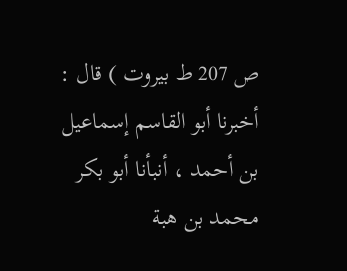ص 207 ط بيروت ) قال :
أخبرنا أبو القاسم إسماعيل بن أحمد ، أنبأنا أبو بكر محمد بن هبة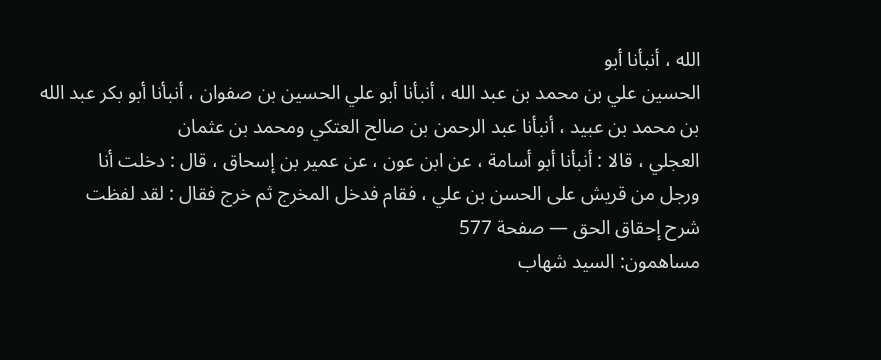الله ، أنبأنا أبو
الحسين علي بن محمد بن عبد الله ، أنبأنا أبو علي الحسين بن صفوان ، أنبأنا أبو بكر عبد الله بن محمد بن عبيد ، أنبأنا عبد الرحمن بن صالح العتكي ومحمد بن عثمان
العجلي ، قالا : أنبأنا أبو أسامة ، عن ابن عون ، عن عمير بن إسحاق ، قال : دخلت أنا
ورجل من قريش على الحسن بن علي ، فقام فدخل المخرج ثم خرج فقال : لقد لفظت
شرح إحقاق الحق — صفحة 577
مساهمون: السيد شهاب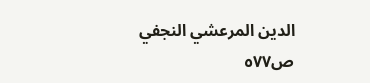الدين المرعشي النجفي
ص٥٧٧